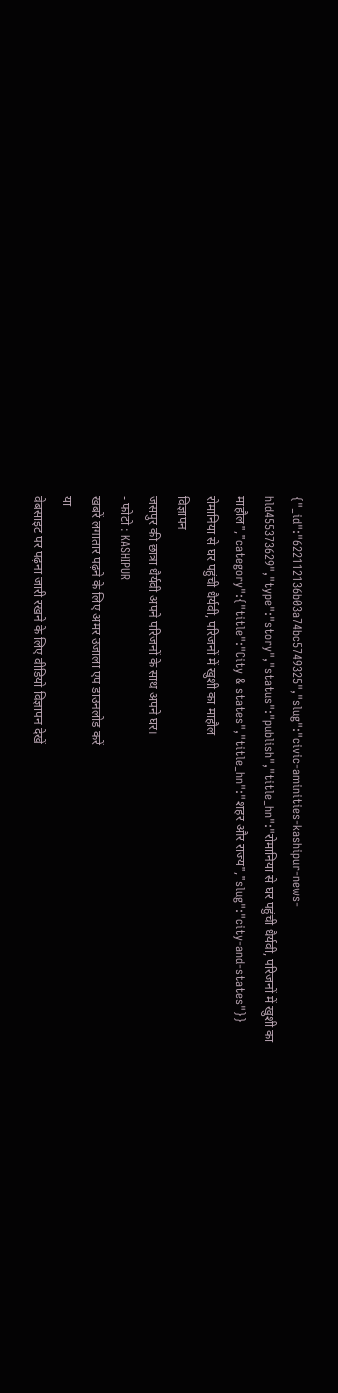{"_id":"622112136b03a74bc5749325","slug":"civic-aminities-kashipur-news-hld455373629","type":"story","status":"publish","title_hn":"रोमानिया से घर पहुंची धैर्यवी, परिजनों में खुशी का माहौल","category":{"title":"City & states","title_hn":"शहर और राज्य","slug":"city-and-states"}}
रोमानिया से घर पहुंची धैर्यवी, परिजनों में खुशी का माहौल
विज्ञापन
जसपुर की छात्रा धैर्यवी अपने परिजनों के साथ अपने घर।
- फोटो : KASHIPUR
खबरें लगातार पढ़ने के लिए अमर उजाला एप डाउनलोड करें
या
वेबसाइट पर पढ़ना जारी रखने के लिए वीडियो विज्ञापन देखें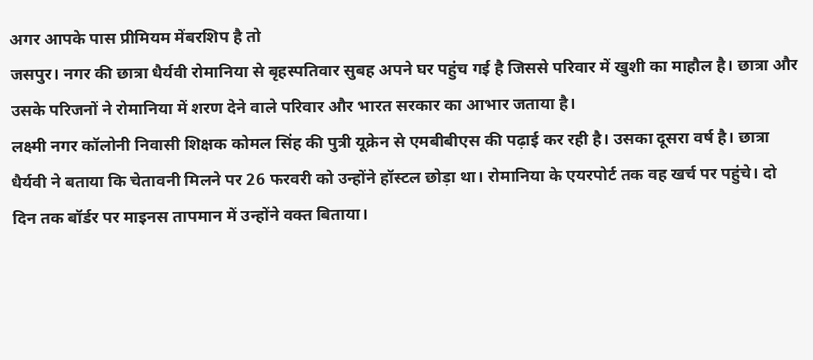अगर आपके पास प्रीमियम मेंबरशिप है तो
जसपुर। नगर की छात्रा धैर्यवी रोमानिया से बृहस्पतिवार सुबह अपने घर पहुंच गई है जिससे परिवार में खुशी का माहौल है। छात्रा और उसके परिजनों ने रोमानिया में शरण देने वाले परिवार और भारत सरकार का आभार जताया है।
लक्ष्मी नगर कॉलोनी निवासी शिक्षक कोमल सिंह की पुत्री यूक्रेन से एमबीबीएस की पढ़ाई कर रही है। उसका दूसरा वर्ष है। छात्रा धैर्यवी ने बताया कि चेतावनी मिलने पर 26 फरवरी को उन्होंने हॉस्टल छोड़ा था। रोमानिया के एयरपोर्ट तक वह खर्च पर पहुंचे। दो दिन तक बॉर्डर पर माइनस तापमान में उन्होंने वक्त बिताया।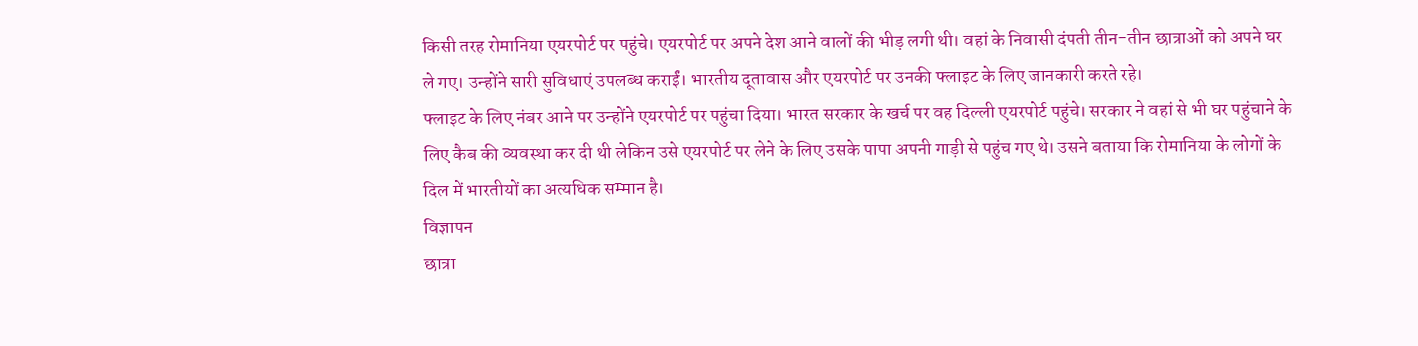किसी तरह रोमानिया एयरपोर्ट पर पहुंचे। एयरपोर्ट पर अपने देश आने वालों की भीड़ लगी थी। वहां के निवासी दंपती तीन-तीन छात्राओं को अपने घर ले गए। उन्होंने सारी सुविधाएं उपलब्ध कराईं। भारतीय दूतावास और एयरपोर्ट पर उनकी फ्लाइट के लिए जानकारी करते रहे।
फ्लाइट के लिए नंबर आने पर उन्होंने एयरपोर्ट पर पहुंचा दिया। भारत सरकार के खर्च पर वह दिल्ली एयरपोर्ट पहुंचे। सरकार ने वहां से भी घर पहुंचाने के लिए कैब की व्यवस्था कर दी थी लेकिन उसे एयरपोर्ट पर लेने के लिए उसके पापा अपनी गाड़ी से पहुंच गए थे। उसने बताया कि रोमानिया के लोगों के दिल में भारतीयों का अत्यधिक सम्मान है।
विज्ञापन
छात्रा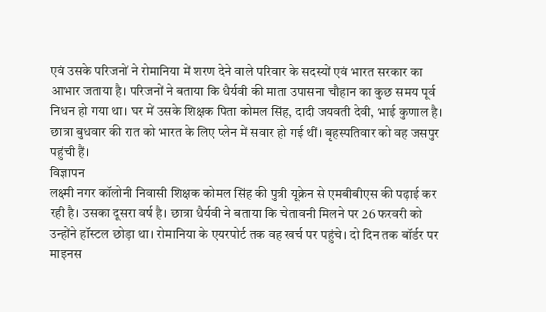एवं उसके परिजनों ने रोमानिया में शरण देने वाले परिवार के सदस्यों एवं भारत सरकार का आभार जताया है। परिजनों ने बताया कि धैर्यवी की माता उपासना चौहान का कुछ समय पूर्व निधन हो गया था। घर में उसके शिक्षक पिता कोमल सिंह, दादी जयवती देवी, भाई कुणाल है। छात्रा बुधवार की रात को भारत के लिए प्लेन में सवार हो गई थीं। बृहस्पतिवार को वह जसपुर पहुंची हैं।
विज्ञापन
लक्ष्मी नगर कॉलोनी निवासी शिक्षक कोमल सिंह की पुत्री यूक्रेन से एमबीबीएस की पढ़ाई कर रही है। उसका दूसरा वर्ष है। छात्रा धैर्यवी ने बताया कि चेतावनी मिलने पर 26 फरवरी को उन्होंने हॉस्टल छोड़ा था। रोमानिया के एयरपोर्ट तक वह खर्च पर पहुंचे। दो दिन तक बॉर्डर पर माइनस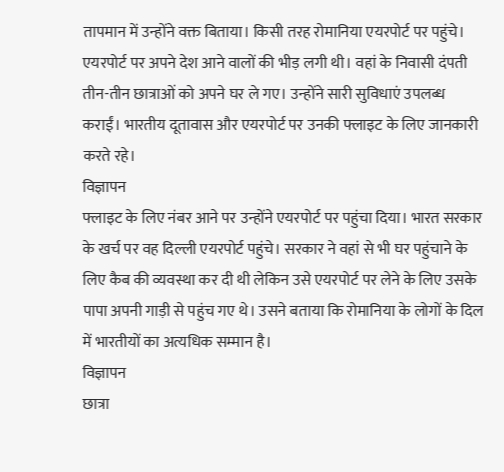तापमान में उन्होंने वक्त बिताया। किसी तरह रोमानिया एयरपोर्ट पर पहुंचे। एयरपोर्ट पर अपने देश आने वालों की भीड़ लगी थी। वहां के निवासी दंपती तीन-तीन छात्राओं को अपने घर ले गए। उन्होंने सारी सुविधाएं उपलब्ध कराईं। भारतीय दूतावास और एयरपोर्ट पर उनकी फ्लाइट के लिए जानकारी करते रहे।
विज्ञापन
फ्लाइट के लिए नंबर आने पर उन्होंने एयरपोर्ट पर पहुंचा दिया। भारत सरकार के खर्च पर वह दिल्ली एयरपोर्ट पहुंचे। सरकार ने वहां से भी घर पहुंचाने के लिए कैब की व्यवस्था कर दी थी लेकिन उसे एयरपोर्ट पर लेने के लिए उसके पापा अपनी गाड़ी से पहुंच गए थे। उसने बताया कि रोमानिया के लोगों के दिल में भारतीयों का अत्यधिक सम्मान है।
विज्ञापन
छात्रा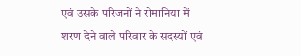एवं उसके परिजनों ने रोमानिया में शरण देने वाले परिवार के सदस्यों एवं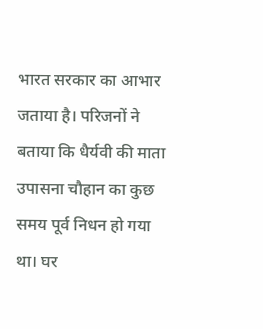भारत सरकार का आभार जताया है। परिजनों ने बताया कि धैर्यवी की माता उपासना चौहान का कुछ समय पूर्व निधन हो गया था। घर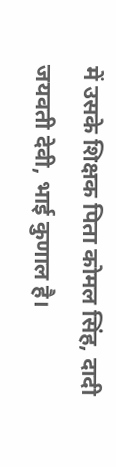में उसके शिक्षक पिता कोमल सिंह, दादी जयवती देवी, भाई कुणाल है।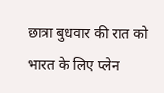छात्रा बुधवार की रात को भारत के लिए प्लेन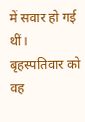में सवार हो गई थीं। बृहस्पतिवार को वह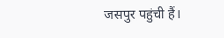जसपुर पहुंची हैं।